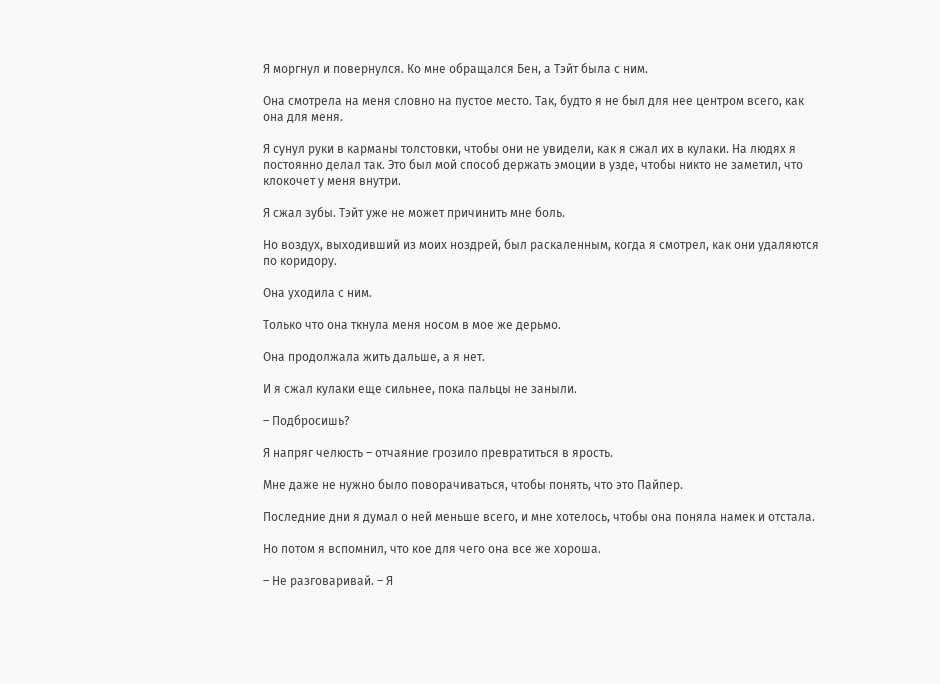Я моргнул и повернулся. Ко мне обращался Бен, а Тэйт была с ним.

Она смотрела на меня словно на пустое место. Так, будто я не был для нее центром всего, как она для меня.

Я сунул руки в карманы толстовки, чтобы они не увидели, как я сжал их в кулаки. На людях я постоянно делал так. Это был мой способ держать эмоции в узде, чтобы никто не заметил, что клокочет у меня внутри.

Я сжал зубы. Тэйт уже не может причинить мне боль.

Но воздух, выходивший из моих ноздрей, был раскаленным, когда я смотрел, как они удаляются по коридору.

Она уходила с ним.

Только что она ткнула меня носом в мое же дерьмо.

Она продолжала жить дальше, а я нет.

И я сжал кулаки еще сильнее, пока пальцы не заныли.

– Подбросишь?

Я напряг челюсть – отчаяние грозило превратиться в ярость.

Мне даже не нужно было поворачиваться, чтобы понять, что это Пайпер.

Последние дни я думал о ней меньше всего, и мне хотелось, чтобы она поняла намек и отстала.

Но потом я вспомнил, что кое для чего она все же хороша.

– Не разговаривай. – Я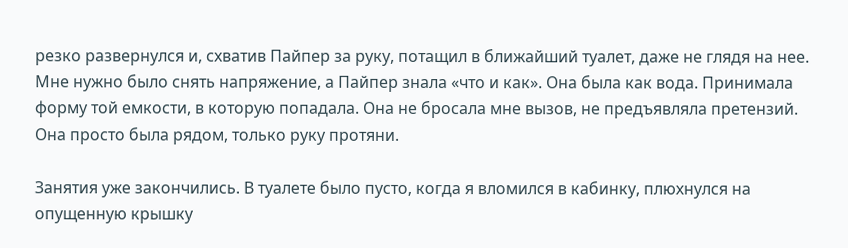резко развернулся и, схватив Пайпер за руку, потащил в ближайший туалет, даже не глядя на нее. Мне нужно было снять напряжение, а Пайпер знала «что и как». Она была как вода. Принимала форму той емкости, в которую попадала. Она не бросала мне вызов, не предъявляла претензий. Она просто была рядом, только руку протяни.

Занятия уже закончились. В туалете было пусто, когда я вломился в кабинку, плюхнулся на опущенную крышку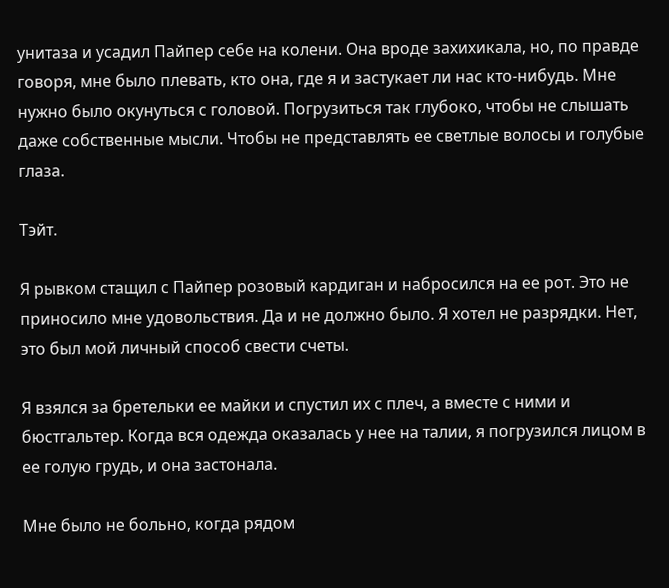унитаза и усадил Пайпер себе на колени. Она вроде захихикала, но, по правде говоря, мне было плевать, кто она, где я и застукает ли нас кто-нибудь. Мне нужно было окунуться с головой. Погрузиться так глубоко, чтобы не слышать даже собственные мысли. Чтобы не представлять ее светлые волосы и голубые глаза.

Тэйт.

Я рывком стащил с Пайпер розовый кардиган и набросился на ее рот. Это не приносило мне удовольствия. Да и не должно было. Я хотел не разрядки. Нет, это был мой личный способ свести счеты.

Я взялся за бретельки ее майки и спустил их с плеч, а вместе с ними и бюстгальтер. Когда вся одежда оказалась у нее на талии, я погрузился лицом в ее голую грудь, и она застонала.

Мне было не больно, когда рядом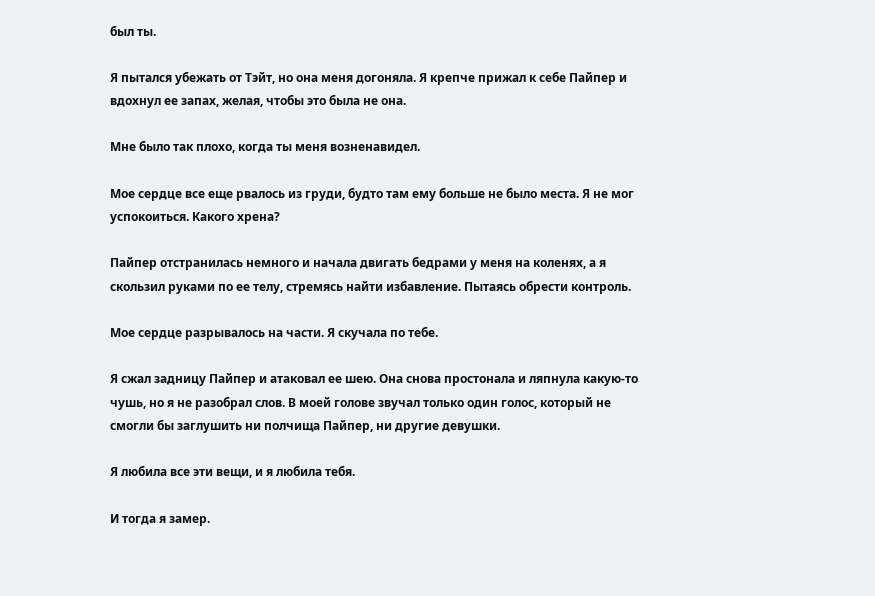был ты.

Я пытался убежать от Тэйт, но она меня догоняла. Я крепче прижал к себе Пайпер и вдохнул ее запах, желая, чтобы это была не она.

Мне было так плохо, когда ты меня возненавидел.

Мое сердце все еще рвалось из груди, будто там ему больше не было места. Я не мог успокоиться. Какого хрена?

Пайпер отстранилась немного и начала двигать бедрами у меня на коленях, а я скользил руками по ее телу, стремясь найти избавление. Пытаясь обрести контроль.

Мое сердце разрывалось на части. Я скучала по тебе.

Я сжал задницу Пайпер и атаковал ее шею. Она снова простонала и ляпнула какую-то чушь, но я не разобрал слов. В моей голове звучал только один голос, который не смогли бы заглушить ни полчища Пайпер, ни другие девушки.

Я любила все эти вещи, и я любила тебя.

И тогда я замер.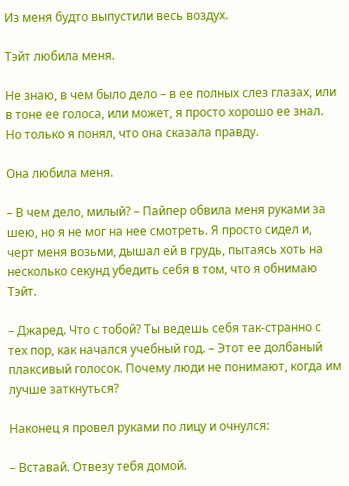Из меня будто выпустили весь воздух.

Тэйт любила меня.

Не знаю, в чем было дело – в ее полных слез глазах, или в тоне ее голоса, или может, я просто хорошо ее знал. Но только я понял, что она сказала правду.

Она любила меня.

– В чем дело, милый? – Пайпер обвила меня руками за шею, но я не мог на нее смотреть. Я просто сидел и, черт меня возьми, дышал ей в грудь, пытаясь хоть на несколько секунд убедить себя в том, что я обнимаю Тэйт.

– Джаред. Что с тобой? Ты ведешь себя так-странно с тех пор, как начался учебный год. – Этот ее долбаный плаксивый голосок. Почему люди не понимают, когда им лучше заткнуться?

Наконец я провел руками по лицу и очнулся:

– Вставай. Отвезу тебя домой.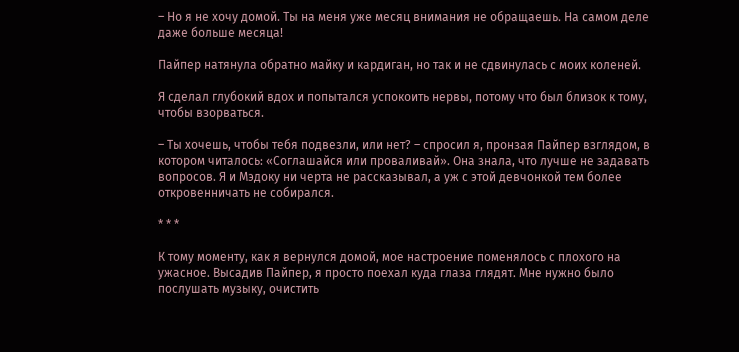– Но я не хочу домой. Ты на меня уже месяц внимания не обращаешь. На самом деле даже больше месяца!

Пайпер натянула обратно майку и кардиган, но так и не сдвинулась с моих коленей.

Я сделал глубокий вдох и попытался успокоить нервы, потому что был близок к тому, чтобы взорваться.

– Ты хочешь, чтобы тебя подвезли, или нет? – спросил я, пронзая Пайпер взглядом, в котором читалось: «Соглашайся или проваливай». Она знала, что лучше не задавать вопросов. Я и Мэдоку ни черта не рассказывал, а уж с этой девчонкой тем более откровенничать не собирался.

* * *

К тому моменту, как я вернулся домой, мое настроение поменялось с плохого на ужасное. Высадив Пайпер, я просто поехал куда глаза глядят. Мне нужно было послушать музыку, очистить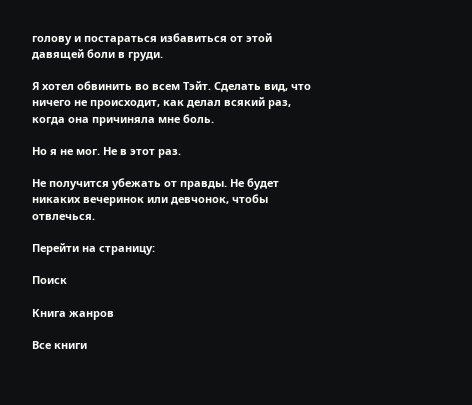голову и постараться избавиться от этой давящей боли в груди.

Я хотел обвинить во всем Тэйт. Сделать вид, что ничего не происходит, как делал всякий раз, когда она причиняла мне боль.

Но я не мог. Не в этот раз.

Не получится убежать от правды. Не будет никаких вечеринок или девчонок, чтобы отвлечься.

Перейти на страницу:

Поиск

Книга жанров

Все книги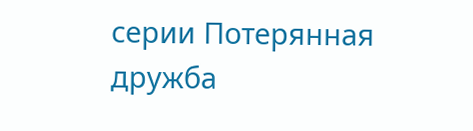серии Потерянная дружба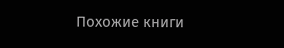Похожие книги